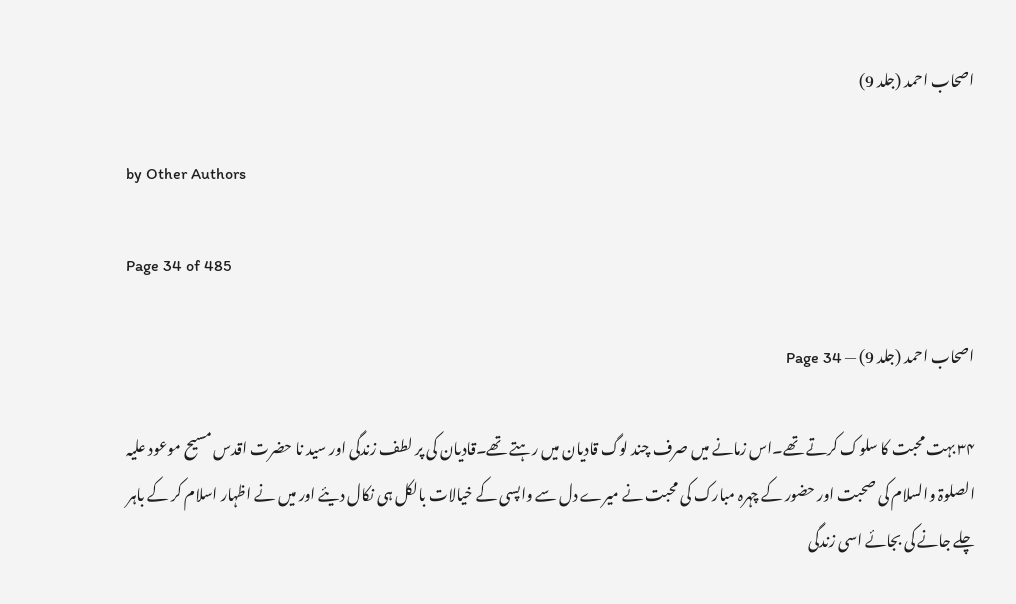اصحاب احمد (جلد 9)

by Other Authors

Page 34 of 485

اصحاب احمد (جلد 9) — Page 34

۳۴ بہت محبت کا سلوک کرتے تھے۔اس زمانے میں صرف چند لوگ قادیان میں رہتے تھے۔قادیان کی پر لطف زندگی اور سید نا حضرت اقدس مسیح موعود علیہ الصلوۃ والسلام کی صحبت اور حضور کے چہرہ مبارک کی محبت نے میرے دل سے واپسی کے خیالات بالکل ہی نکال دیئے اور میں نے اظہار اسلام کر کے باہر چلے جانے کی بجائے اسی زندگی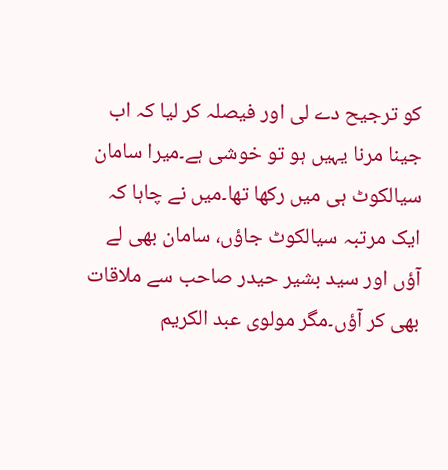کو ترجیح دے لی اور فیصلہ کر لیا کہ اب جینا مرنا یہیں ہو تو خوشی ہے۔میرا سامان سیالکوٹ ہی میں رکھا تھا۔میں نے چاہا کہ ایک مرتبہ سیالکوٹ جاؤں، سامان بھی لے آؤں اور سید بشیر حیدر صاحب سے ملاقات بھی کر آؤں۔مگر مولوی عبد الکریم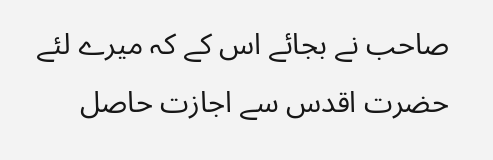صاحب نے بجائے اس کے کہ میرے لئے حضرت اقدس سے اجازت حاصل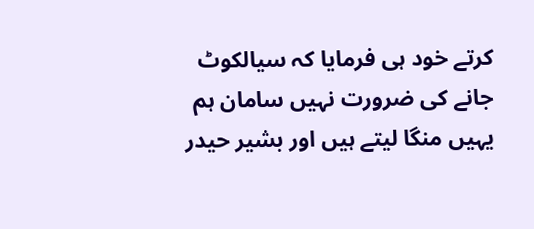کرتے خود ہی فرمایا کہ سیالکوٹ جانے کی ضرورت نہیں سامان ہم یہیں منگا لیتے ہیں اور بشیر حیدر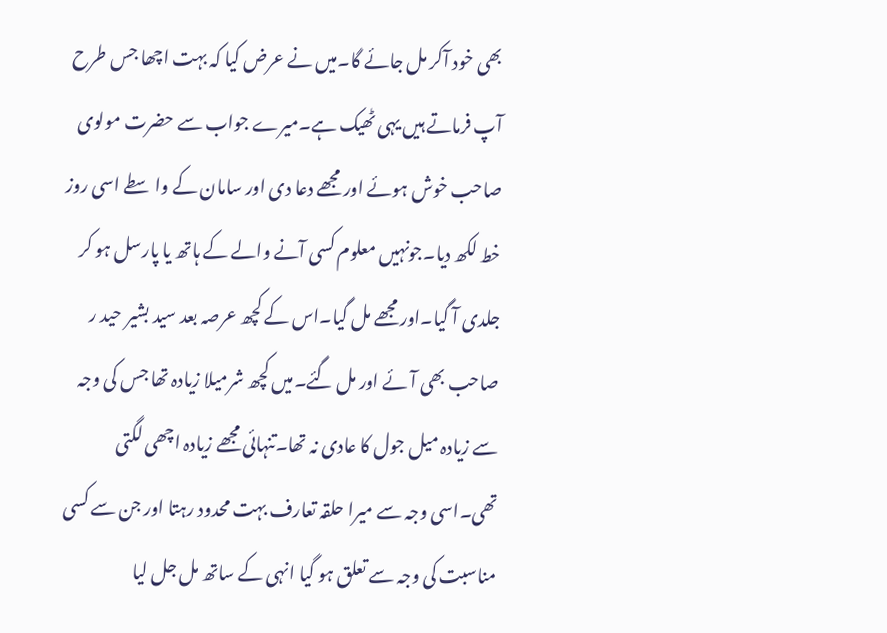بھی خود آکر مل جائے گا۔میں نے عرض کیا کہ بہت اچھا جس طرح آپ فرماتے ہیں یہی ٹھیک ہے۔میرے جواب سے حضرت مولوی صاحب خوش ہوئے اور مجھے دعا دی اور سامان کے واسطے اسی روز خط لکھ دیا۔جونہیں معلوم کسی آنے والے کے ہاتھ یا پارسل ہو کر جلدی آ گیا۔اور مجھے مل گیا۔اس کے کچھ عرصہ بعد سید بشیر حید ر صاحب بھی آئے اور مل گئے۔میں کچھ شرمیلا زیادہ تھا جس کی وجہ سے زیادہ میل جول کا عادی نہ تھا۔تنہائی مجھے زیادہ اچھی لگتی تھی۔اسی وجہ سے میرا حلقہ تعارف بہت محدود رہتا اور جن سے کسی مناسبت کی وجہ سے تعلق ہو گیا انہی کے ساتھ مل جل لیا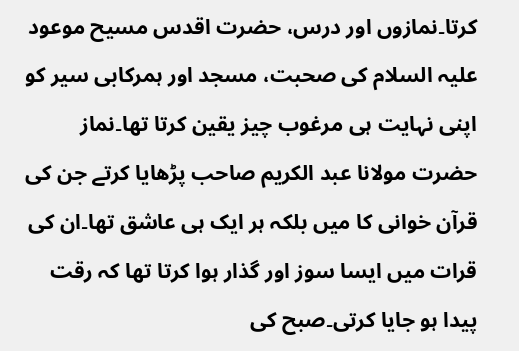کرتا۔نمازوں اور درس، حضرت اقدس مسیح موعود علیہ السلام کی صحبت، مسجد اور ہمرکابی سیر کو اپنی نہایت ہی مرغوب چیز یقین کرتا تھا۔نماز حضرت مولانا عبد الکریم صاحب پڑھایا کرتے جن کی قرآن خوانی کا میں بلکہ ہر ایک ہی عاشق تھا۔ان کی قرات میں ایسا سوز اور گذار ہوا کرتا تھا کہ رقت پیدا ہو جایا کرتی۔صبح کی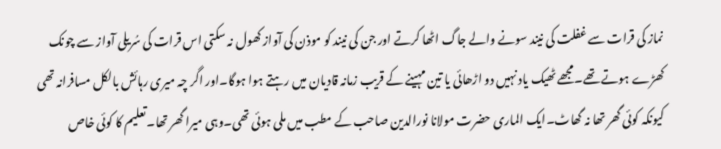نماز کی قرات سے غفلت کی نیند سونے والے جاگ اٹھا کرتے اور جن کی نیند کو موذن کی آواز کھول نہ سکتی اس قرات کی سُریلی آواز سے چونک کھڑے ہوتے تھے۔مجھے ٹھیک یاد نہیں دو اڑھائی یا تین مہینے کے قریب زمانہ قادیان میں رہتے ہوا ہوگا۔اور اگر چہ میری رہائش بالکل مسافرانہ تھی کیونکہ کوئی گھر تھا نہ گھاٹ۔ایک الماری حضرت مولانا نورالدین صاحب کے مطب میں ملی ہوئی تھی۔وہی میرا گھر تھا۔تعلیم کا کوئی خاص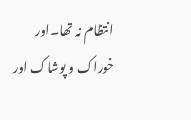انتظام نہ تھا۔اور خوراک و پوشاک اور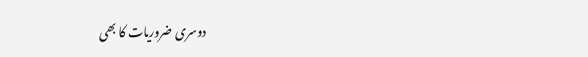دوسری ضروریات کا بھی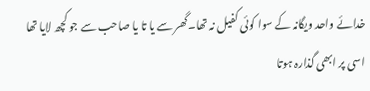خدائے واحد ویگانہ کے سوا کوئی کفیل نہ تھا۔گھر سے یا تا یا صاحب سے جو کچھ لایا تھا اسی پر ابھی گذارہ ہوتا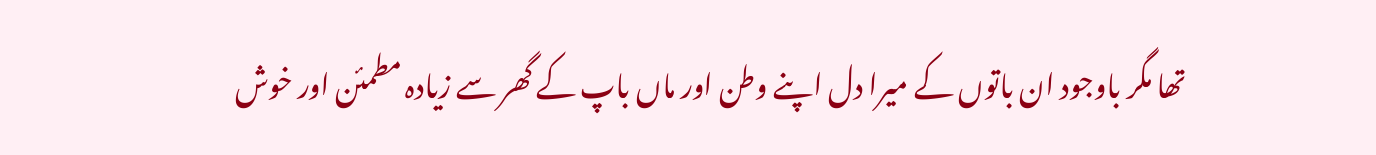تھا مگر باوجود ان باتوں کے میرا دل اپنے وطن اور ماں باپ کے گھر سے زیادہ مطمئن اور خوش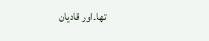تھا۔اور قادیان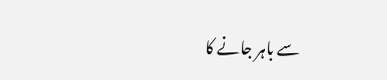سے باہر جانے کا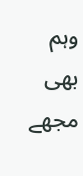وہم بھی مجھے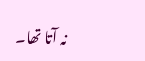نہ آتا تھا۔